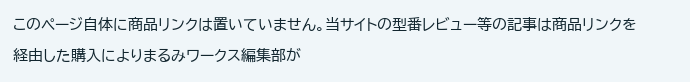このページ自体に商品リンクは置いていません。当サイトの型番レビュー等の記事は商品リンクを経由した購入によりまるみワークス編集部が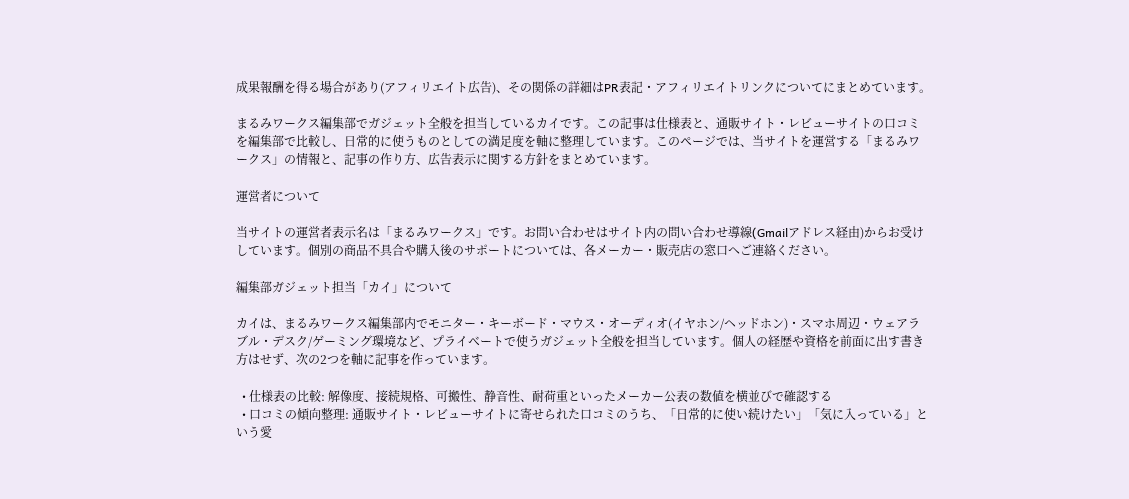成果報酬を得る場合があり(アフィリエイト広告)、その関係の詳細はPR表記・アフィリエイトリンクについてにまとめています。

まるみワークス編集部でガジェット全般を担当しているカイです。この記事は仕様表と、通販サイト・レビューサイトの口コミを編集部で比較し、日常的に使うものとしての満足度を軸に整理しています。このページでは、当サイトを運営する「まるみワークス」の情報と、記事の作り方、広告表示に関する方針をまとめています。

運営者について

当サイトの運営者表示名は「まるみワークス」です。お問い合わせはサイト内の問い合わせ導線(Gmailアドレス経由)からお受けしています。個別の商品不具合や購入後のサポートについては、各メーカー・販売店の窓口へご連絡ください。

編集部ガジェット担当「カイ」について

カイは、まるみワークス編集部内でモニター・キーボード・マウス・オーディオ(イヤホン/ヘッドホン)・スマホ周辺・ウェアラブル・デスク/ゲーミング環境など、プライベートで使うガジェット全般を担当しています。個人の経歴や資格を前面に出す書き方はせず、次の2つを軸に記事を作っています。

  • 仕様表の比較: 解像度、接続規格、可搬性、静音性、耐荷重といったメーカー公表の数値を横並びで確認する
  • 口コミの傾向整理: 通販サイト・レビューサイトに寄せられた口コミのうち、「日常的に使い続けたい」「気に入っている」という愛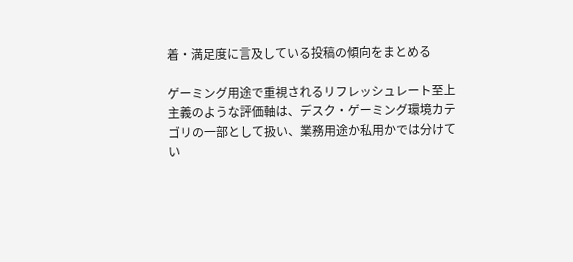着・満足度に言及している投稿の傾向をまとめる

ゲーミング用途で重視されるリフレッシュレート至上主義のような評価軸は、デスク・ゲーミング環境カテゴリの一部として扱い、業務用途か私用かでは分けてい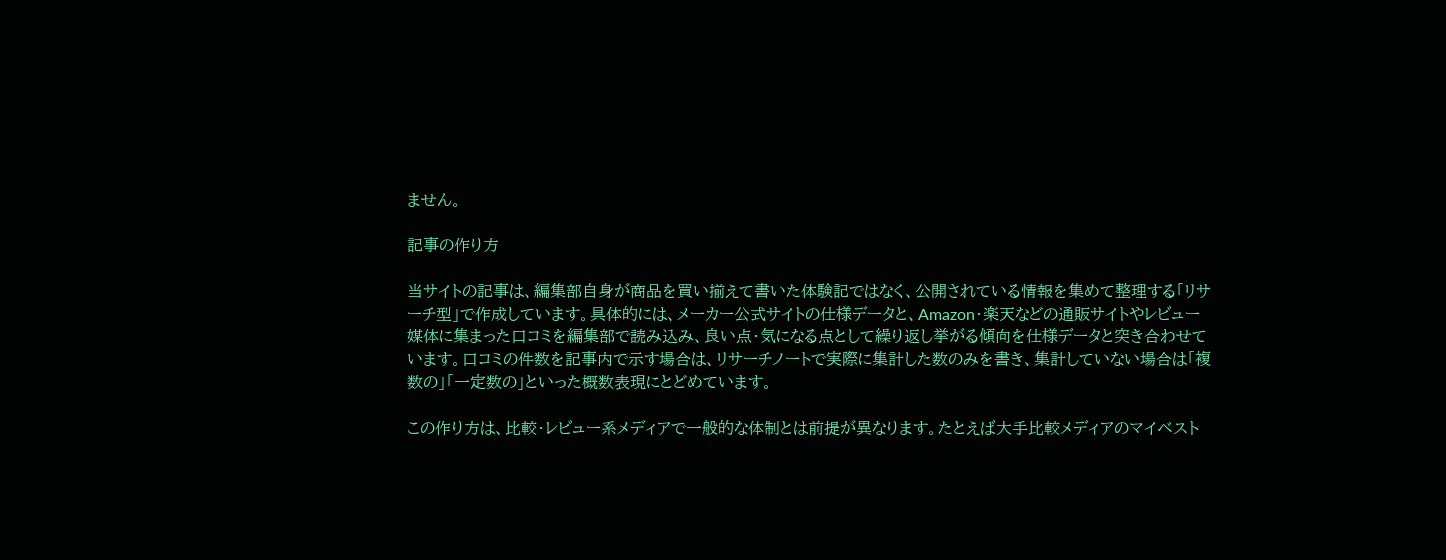ません。

記事の作り方

当サイトの記事は、編集部自身が商品を買い揃えて書いた体験記ではなく、公開されている情報を集めて整理する「リサーチ型」で作成しています。具体的には、メーカー公式サイトの仕様データと、Amazon・楽天などの通販サイトやレビュー媒体に集まった口コミを編集部で読み込み、良い点・気になる点として繰り返し挙がる傾向を仕様データと突き合わせています。口コミの件数を記事内で示す場合は、リサーチノートで実際に集計した数のみを書き、集計していない場合は「複数の」「一定数の」といった概数表現にとどめています。

この作り方は、比較・レビュー系メディアで一般的な体制とは前提が異なります。たとえば大手比較メディアのマイベスト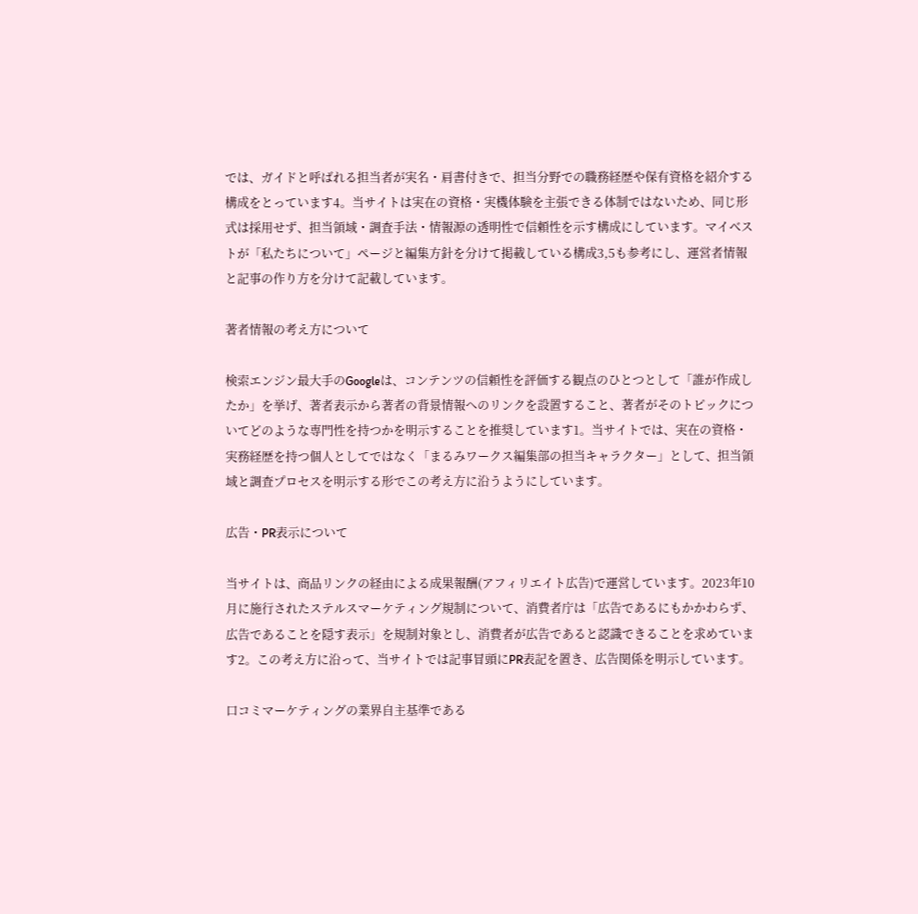では、ガイドと呼ばれる担当者が実名・肩書付きで、担当分野での職務経歴や保有資格を紹介する構成をとっています4。当サイトは実在の資格・実機体験を主張できる体制ではないため、同じ形式は採用せず、担当領域・調査手法・情報源の透明性で信頼性を示す構成にしています。マイベストが「私たちについて」ページと編集方針を分けて掲載している構成3,5も参考にし、運営者情報と記事の作り方を分けて記載しています。

著者情報の考え方について

検索エンジン最大手のGoogleは、コンテンツの信頼性を評価する観点のひとつとして「誰が作成したか」を挙げ、著者表示から著者の背景情報へのリンクを設置すること、著者がそのトピックについてどのような専門性を持つかを明示することを推奨しています1。当サイトでは、実在の資格・実務経歴を持つ個人としてではなく「まるみワークス編集部の担当キャラクター」として、担当領域と調査プロセスを明示する形でこの考え方に沿うようにしています。

広告・PR表示について

当サイトは、商品リンクの経由による成果報酬(アフィリエイト広告)で運営しています。2023年10月に施行されたステルスマーケティング規制について、消費者庁は「広告であるにもかかわらず、広告であることを隠す表示」を規制対象とし、消費者が広告であると認識できることを求めています2。この考え方に沿って、当サイトでは記事冒頭にPR表記を置き、広告関係を明示しています。

口コミマーケティングの業界自主基準である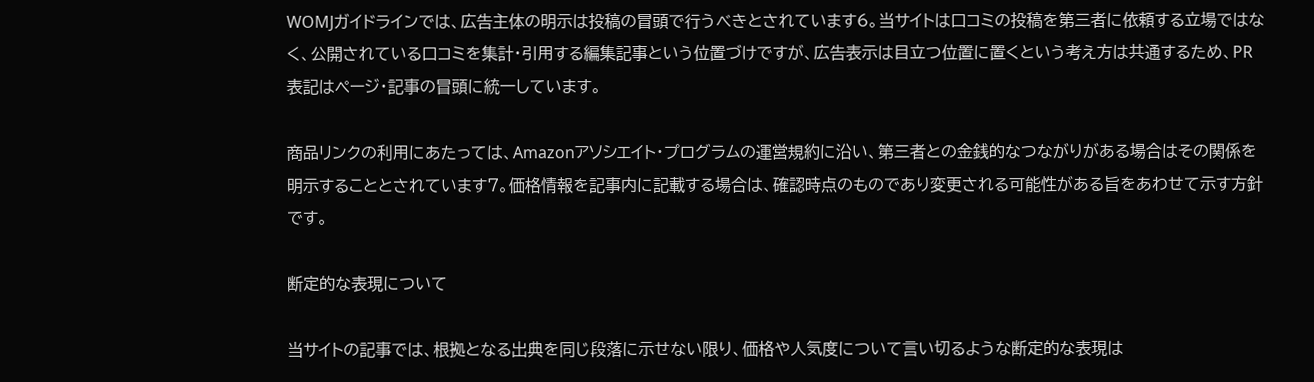WOMJガイドラインでは、広告主体の明示は投稿の冒頭で行うべきとされています6。当サイトは口コミの投稿を第三者に依頼する立場ではなく、公開されている口コミを集計・引用する編集記事という位置づけですが、広告表示は目立つ位置に置くという考え方は共通するため、PR表記はページ・記事の冒頭に統一しています。

商品リンクの利用にあたっては、Amazonアソシエイト・プログラムの運営規約に沿い、第三者との金銭的なつながりがある場合はその関係を明示することとされています7。価格情報を記事内に記載する場合は、確認時点のものであり変更される可能性がある旨をあわせて示す方針です。

断定的な表現について

当サイトの記事では、根拠となる出典を同じ段落に示せない限り、価格や人気度について言い切るような断定的な表現は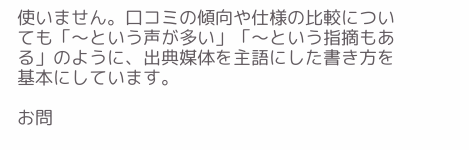使いません。口コミの傾向や仕様の比較についても「〜という声が多い」「〜という指摘もある」のように、出典媒体を主語にした書き方を基本にしています。

お問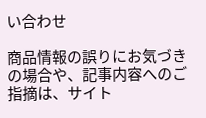い合わせ

商品情報の誤りにお気づきの場合や、記事内容へのご指摘は、サイト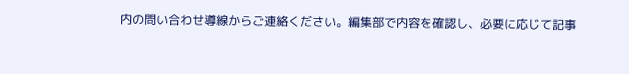内の問い合わせ導線からご連絡ください。編集部で内容を確認し、必要に応じて記事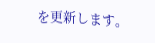を更新します。